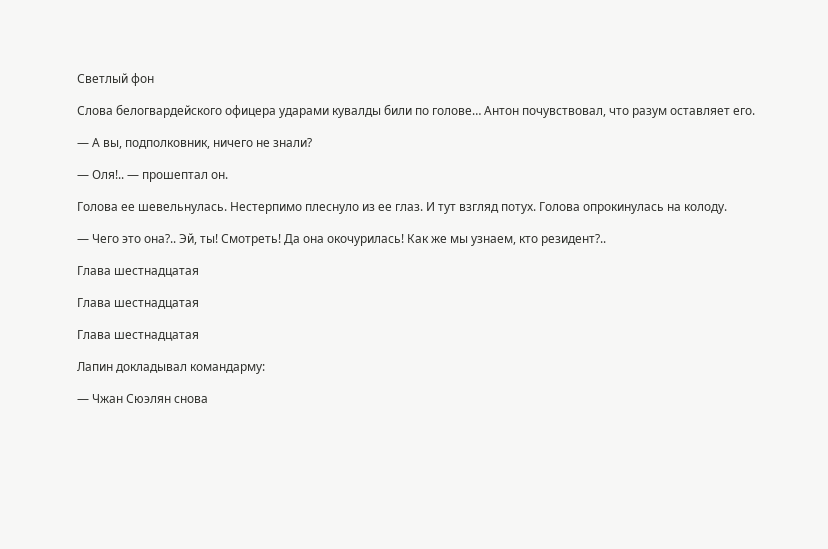Светлый фон

Слова белогвардейского офицера ударами кувалды били по голове… Антон почувствовал, что разум оставляет его.

— А вы, подполковник, ничего не знали?

— Оля!.. — прошептал он.

Голова ее шевельнулась. Нестерпимо плеснуло из ее глаз. И тут взгляд потух. Голова опрокинулась на колоду.

— Чего это она?.. Эй, ты! Смотреть! Да она окочурилась! Как же мы узнаем, кто резидент?..

Глава шестнадцатая

Глава шестнадцатая

Глава шестнадцатая

Лапин докладывал командарму:

— Чжан Сюэлян снова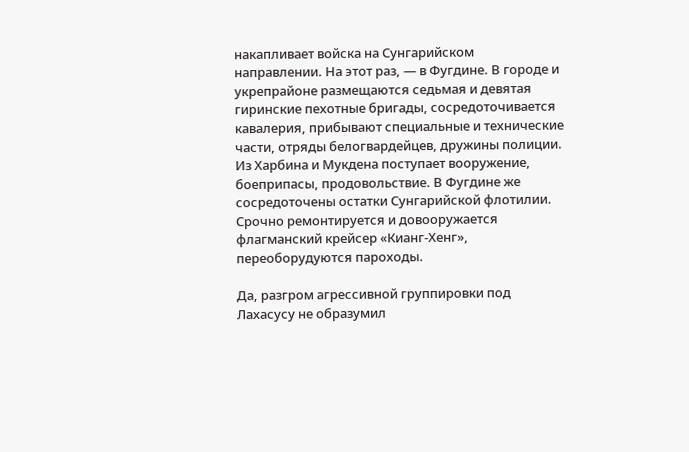накапливает войска на Сунгарийском направлении. На этот раз, — в Фугдине. В городе и укрепрайоне размещаются седьмая и девятая гиринские пехотные бригады, сосредоточивается кавалерия, прибывают специальные и технические части, отряды белогвардейцев, дружины полиции. Из Харбина и Мукдена поступает вооружение, боеприпасы, продовольствие. В Фугдине же сосредоточены остатки Сунгарийской флотилии. Срочно ремонтируется и довооружается флагманский крейсер «Кианг-Хенг», переоборудуются пароходы.

Да, разгром агрессивной группировки под Лахасусу не образумил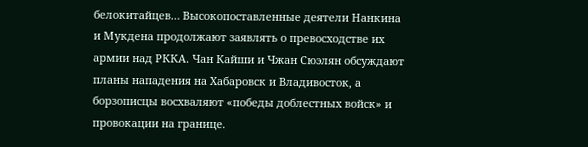белокитайцев… Высокопоставленные деятели Нанкина и Мукдена продолжают заявлять о превосходстве их армии над РККА. Чан Кайши и Чжан Сюэлян обсуждают планы нападения на Хабаровск и Владивосток, а борзописцы восхваляют «победы доблестных войск» и провокации на границе.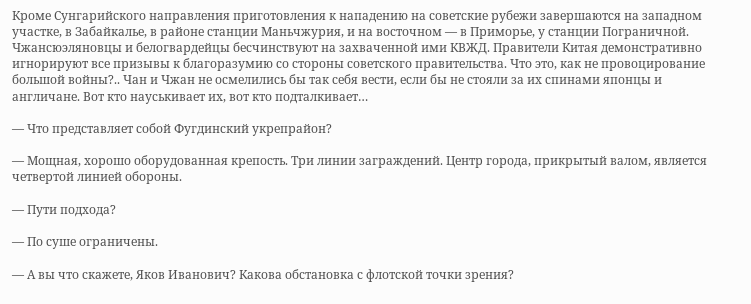Кроме Сунгарийского направления приготовления к нападению на советские рубежи завершаются на западном участке, в Забайкалье, в районе станции Маньчжурия, и на восточном — в Приморье, у станции Пограничной. Чжансюэляновцы и белогвардейцы бесчинствуют на захваченной ими КВЖД. Правители Китая демонстративно игнорируют все призывы к благоразумию со стороны советского правительства. Что это, как не провоцирование большой войны?.. Чан и Чжан не осмелились бы так себя вести, если бы не стояли за их спинами японцы и англичане. Вот кто науськивает их, вот кто подталкивает…

— Что представляет собой Фугдинский укрепрайон?

— Мощная, хорошо оборудованная крепость. Три линии заграждений. Центр города, прикрытый валом, является четвертой линией обороны.

— Пути подхода?

— По суше ограничены.

— А вы что скажете, Яков Иванович? Какова обстановка с флотской точки зрения?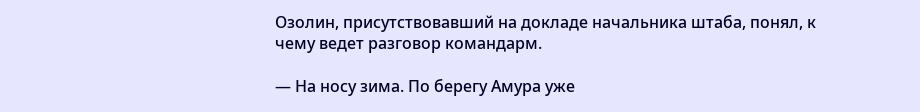Озолин, присутствовавший на докладе начальника штаба, понял, к чему ведет разговор командарм.

— На носу зима. По берегу Амура уже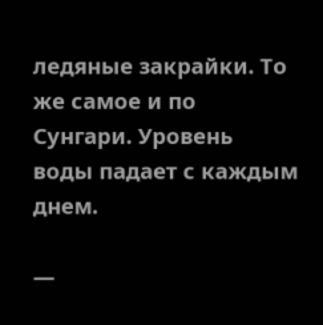ледяные закрайки. То же самое и по Сунгари. Уровень воды падает с каждым днем.

—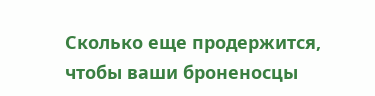Сколько еще продержится, чтобы ваши броненосцы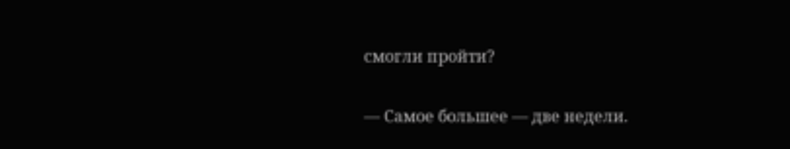смогли пройти?

— Самое большее — две недели.